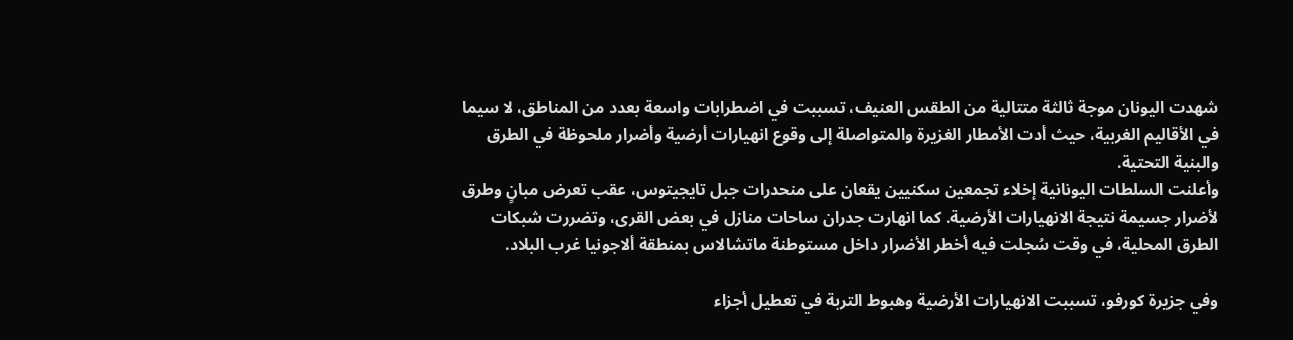شهدت اليونان موجة ثالثة متتالية من الطقس العنيف، تسببت في اضطرابات واسعة بعدد من المناطق، لا سيما في الأقاليم الغربية، حيث أدت الأمطار الغزيرة والمتواصلة إلى وقوع انهيارات أرضية وأضرار ملحوظة في الطرق والبنية التحتية.
وأعلنت السلطات اليونانية إخلاء تجمعين سكنيين يقعان على منحدرات جبل تايجيتوس، عقب تعرض مبانٍ وطرق لأضرار جسيمة نتيجة الانهيارات الأرضية. كما انهارت جدران ساحات منازل في بعض القرى، وتضررت شبكات الطرق المحلية، في وقت سُجلت فيه أخطر الأضرار داخل مستوطنة ماتشالاس بمنطقة ألاجونيا غرب البلاد.

وفي جزيرة كورفو، تسببت الانهيارات الأرضية وهبوط التربة في تعطيل أجزاء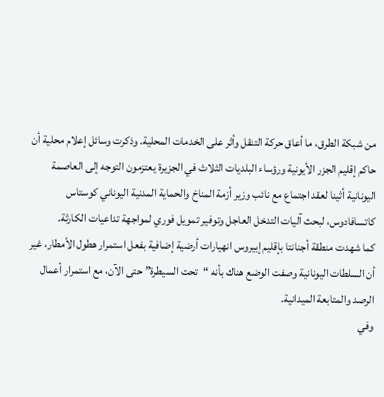من شبكة الطرق، ما أعاق حركة التنقل وأثر على الخدمات المحلية. وذكرت وسائل إعلام محلية أن حاكم إقليم الجزر الأيونية ورؤساء البلديات الثلاث في الجزيرة يعتزمون التوجه إلى العاصمة اليونانية أثينا لعقد اجتماع مع نائب وزير أزمة المناخ والحماية المدنية اليوناني كوستاس كاتسافادوس، لبحث آليات التدخل العاجل وتوفير تمويل فوري لمواجهة تداعيات الكارثة.
كما شهدت منطقة أجنانتا بإقليم إبيروس انهيارات أرضية إضافية بفعل استمرار هطول الأمطار، غير أن السلطات اليونانية وصفت الوضع هناك بأنه “تحت السيطرة” حتى الآن، مع استمرار أعمال الرصد والمتابعة الميدانية.
وفي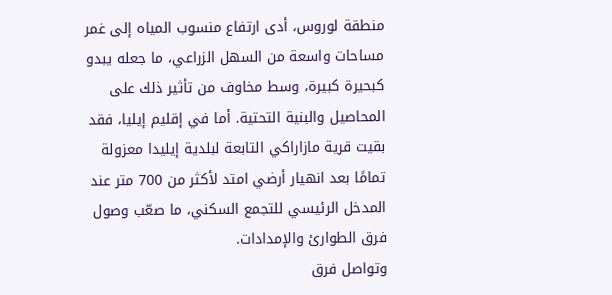منطقة لوروس، أدى ارتفاع منسوب المياه إلى غمر مساحات واسعة من السهل الزراعي، ما جعله يبدو كبحيرة كبيرة، وسط مخاوف من تأثير ذلك على المحاصيل والبنية التحتية. أما في إقليم إيليا، فقد بقيت قرية مازاراكي التابعة لبلدية إيليدا معزولة تمامًا بعد انهيار أرضي امتد لأكثر من 700 متر عند المدخل الرئيسي للتجمع السكني، ما صعّب وصول فرق الطوارئ والإمدادات.
وتواصل فرق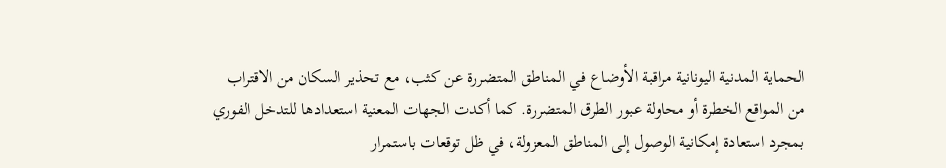الحماية المدنية اليونانية مراقبة الأوضاع في المناطق المتضررة عن كثب، مع تحذير السكان من الاقتراب من المواقع الخطرة أو محاولة عبور الطرق المتضررة. كما أكدت الجهات المعنية استعدادها للتدخل الفوري بمجرد استعادة إمكانية الوصول إلى المناطق المعزولة، في ظل توقعات باستمرار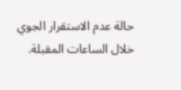حالة عدم الاستقرار الجوي خلال الساعات المقبلة.